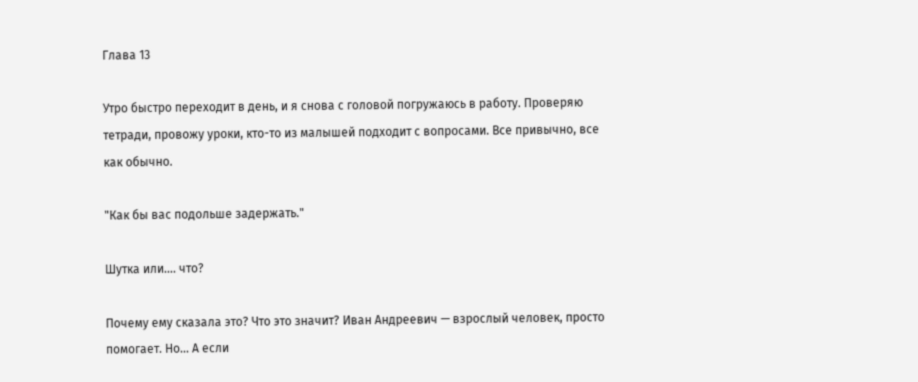Глава 13

Утро быстро переходит в день, и я снова с головой погружаюсь в работу. Проверяю тетради, провожу уроки, кто-то из малышей подходит с вопросами. Все привычно, все как обычно.

"Как бы вас подольше задержать."

Шутка или…. что?

Почему ему сказала это? Что это значит? Иван Андреевич — взрослый человек, просто помогает. Но... А если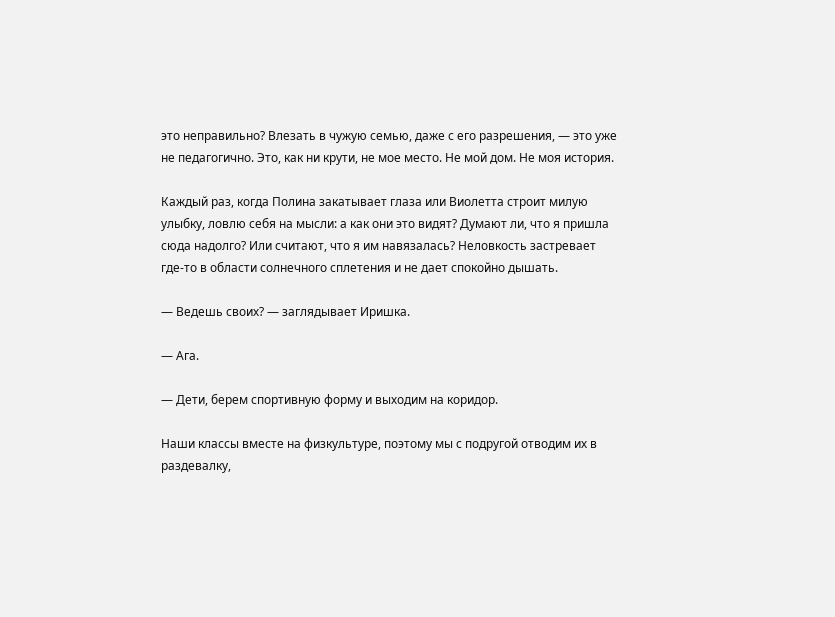это неправильно? Влезать в чужую семью, даже с его разрешения, — это уже не педагогично. Это, как ни крути, не мое место. Не мой дом. Не моя история.

Каждый раз, когда Полина закатывает глаза или Виолетта строит милую улыбку, ловлю себя на мысли: а как они это видят? Думают ли, что я пришла сюда надолго? Или считают, что я им навязалась? Неловкость застревает где-то в области солнечного сплетения и не дает спокойно дышать.

— Ведешь своих? — заглядывает Иришка.

— Ага.

— Дети, берем спортивную форму и выходим на коридор.

Наши классы вместе на физкультуре, поэтому мы с подругой отводим их в раздевалку,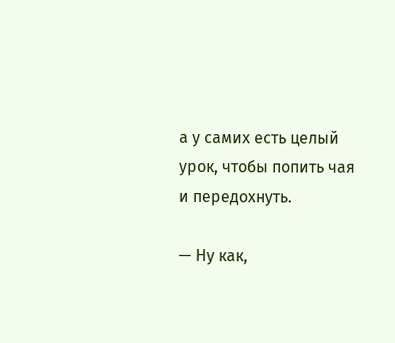а у самих есть целый урок, чтобы попить чая и передохнуть.

— Ну как,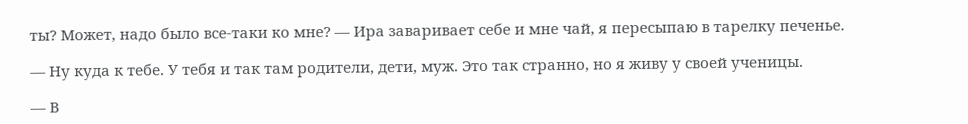ты? Может, надо было все-таки ко мне? — Ира заваривает себе и мне чай, я пересыпаю в тарелку печенье.

— Ну куда к тебе. У тебя и так там родители, дети, муж. Это так странно, но я живу у своей ученицы.

— В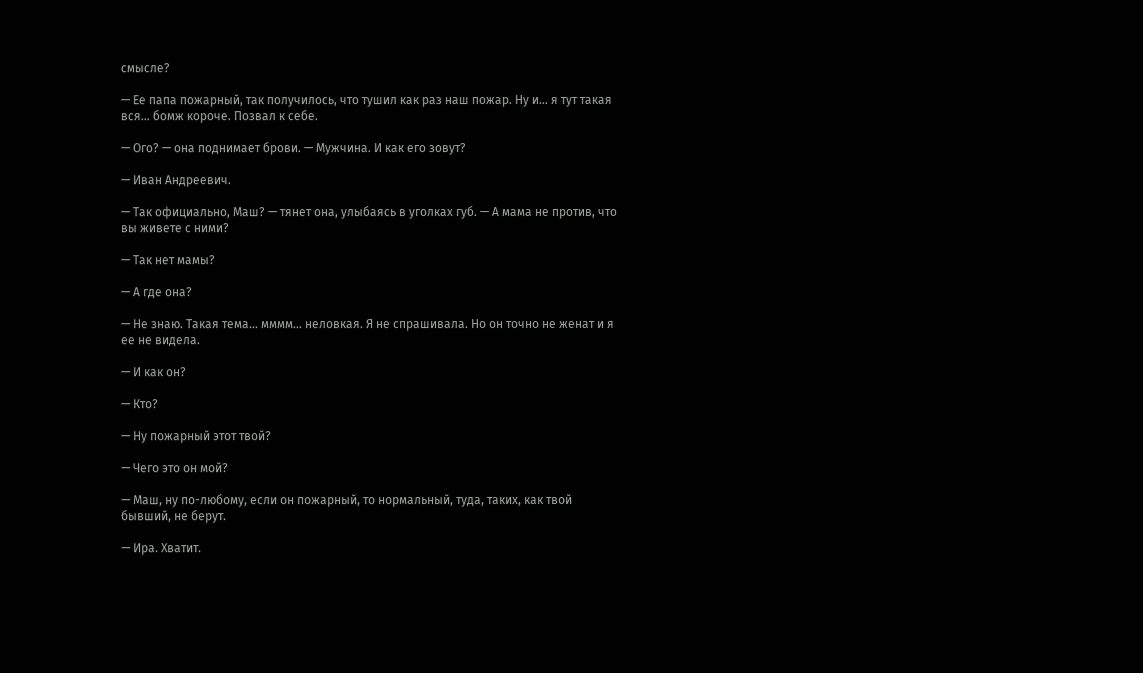смысле?

— Ее папа пожарный, так получилось, что тушил как раз наш пожар. Ну и… я тут такая вся… бомж короче. Позвал к себе.

— Ого? — она поднимает брови. — Мужчина. И как его зовут?

— Иван Андреевич.

— Так официально, Маш? — тянет она, улыбаясь в уголках губ. — А мама не против, что вы живете с ними?

— Так нет мамы?

— А где она?

— Не знаю. Такая тема… мммм… неловкая. Я не спрашивала. Но он точно не женат и я ее не видела.

— И как он?

— Кто?

— Ну пожарный этот твой?

— Чего это он мой?

— Маш, ну по-любому, если он пожарный, то нормальный, туда, таких, как твой бывший, не берут.

— Ира. Хватит.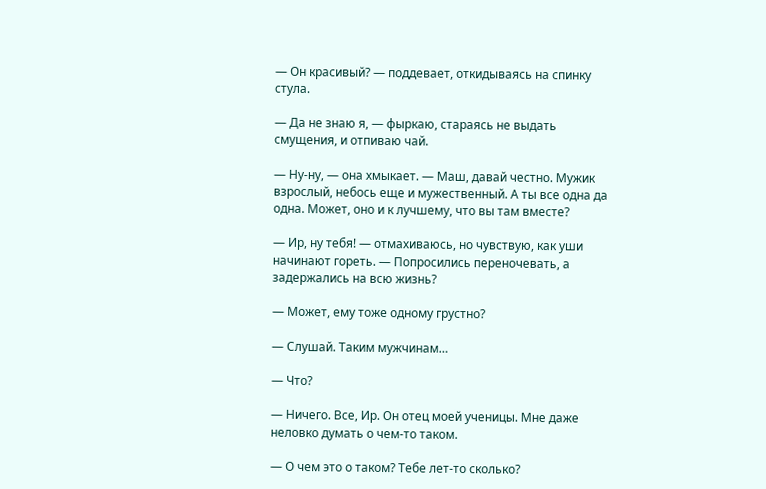— Он красивый? — поддевает, откидываясь на спинку стула.

— Да не знаю я, — фыркаю, стараясь не выдать смущения, и отпиваю чай.

— Ну-ну, — она хмыкает. — Маш, давай честно. Мужик взрослый, небось еще и мужественный. А ты все одна да одна. Может, оно и к лучшему, что вы там вместе?

— Ир, ну тебя! — отмахиваюсь, но чувствую, как уши начинают гореть. — Попросились переночевать, а задержались на всю жизнь?

— Может, ему тоже одному грустно?

— Слушай. Таким мужчинам…

— Что?

— Ничего. Все, Ир. Он отец моей ученицы. Мне даже неловко думать о чем-то таком.

— О чем это о таком? Тебе лет-то сколько?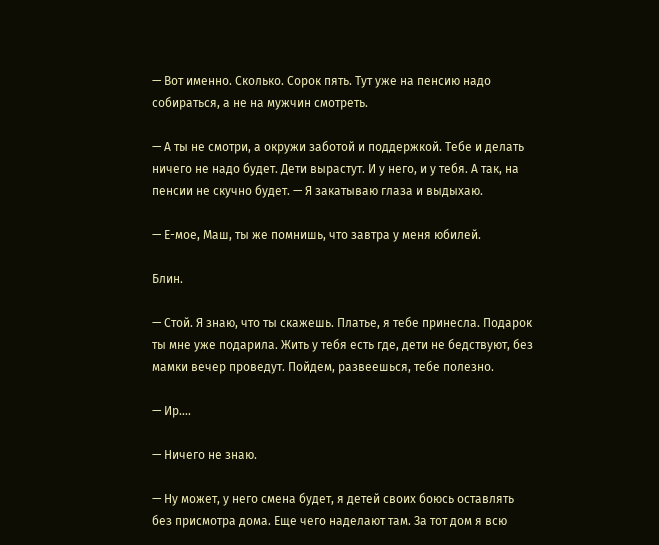— Вот именно. Сколько. Сорок пять. Тут уже на пенсию надо собираться, а не на мужчин смотреть.

— А ты не смотри, а окружи заботой и поддержкой. Тебе и делать ничего не надо будет. Дети вырастут. И у него, и у тебя. А так, на пенсии не скучно будет. — Я закатываю глаза и выдыхаю.

— Е-мое, Маш, ты же помнишь, что завтра у меня юбилей.

Блин.

— Стой. Я знаю, что ты скажешь. Платье, я тебе принесла. Подарок ты мне уже подарила. Жить у тебя есть где, дети не бедствуют, без мамки вечер проведут. Пойдем, развеешься, тебе полезно.

— Ир….

— Ничего не знаю.

— Ну может, у него смена будет, я детей своих боюсь оставлять без присмотра дома. Еще чего наделают там. За тот дом я всю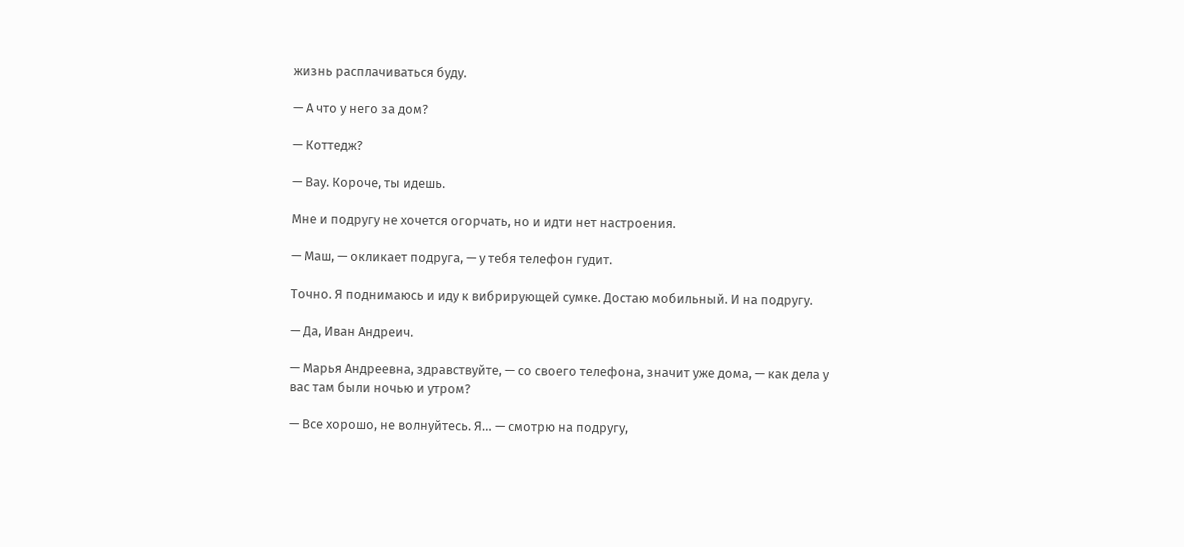жизнь расплачиваться буду.

— А что у него за дом?

— Коттедж?

— Вау. Короче, ты идешь.

Мне и подругу не хочется огорчать, но и идти нет настроения.

— Маш, — окликает подруга, — у тебя телефон гудит.

Точно. Я поднимаюсь и иду к вибрирующей сумке. Достаю мобильный. И на подругу.

— Да, Иван Андреич.

— Марья Андреевна, здравствуйте, — со своего телефона, значит уже дома, — как дела у вас там были ночью и утром?

— Все хорошо, не волнуйтесь. Я… — смотрю на подругу,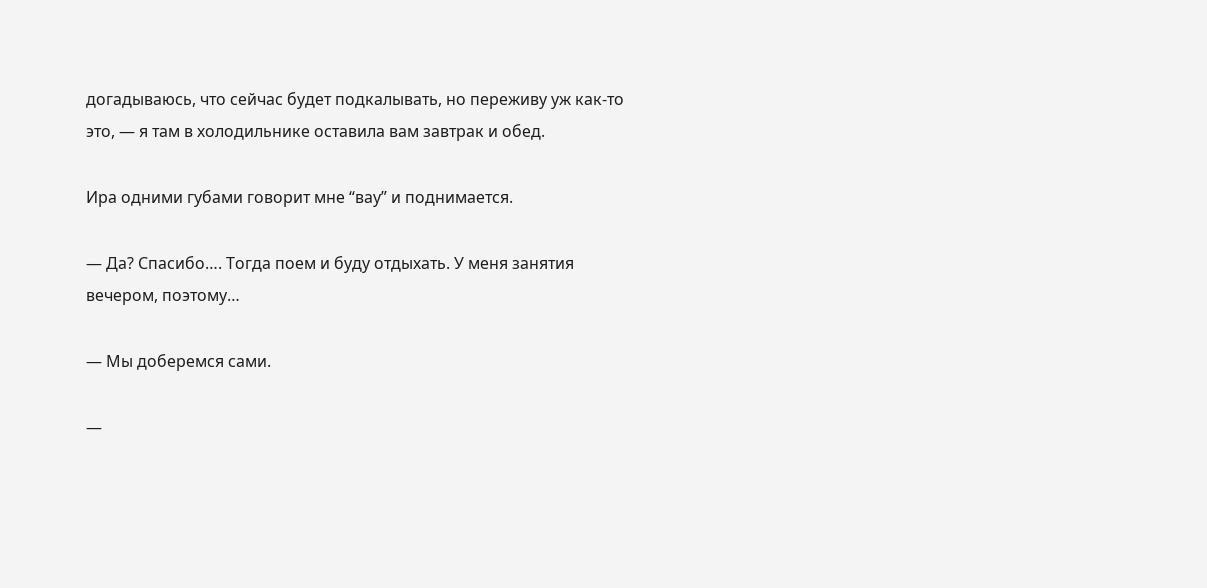догадываюсь, что сейчас будет подкалывать, но переживу уж как-то это, — я там в холодильнике оставила вам завтрак и обед.

Ира одними губами говорит мне “вау” и поднимается.

— Да? Спасибо…. Тогда поем и буду отдыхать. У меня занятия вечером, поэтому…

— Мы доберемся сами.

—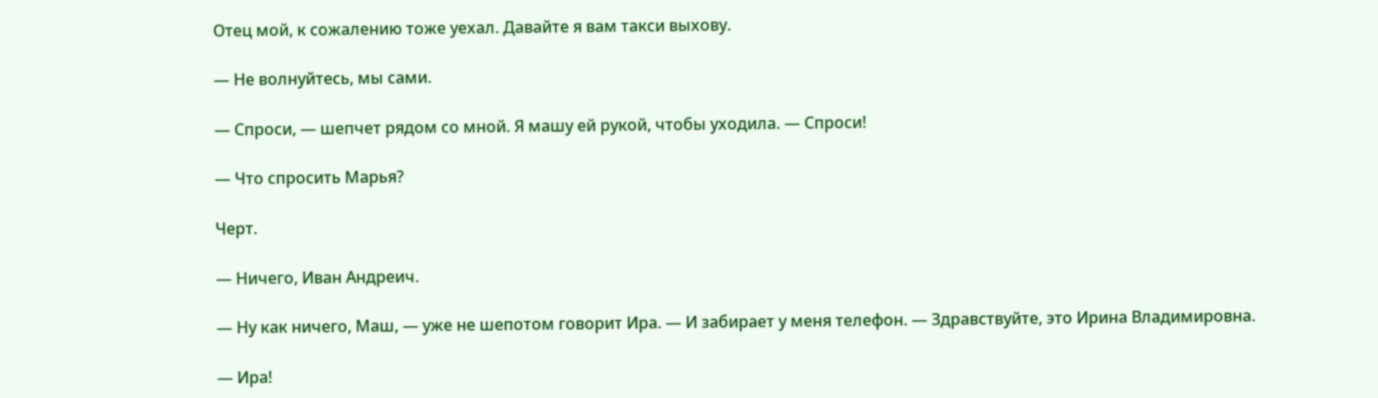Отец мой, к сожалению тоже уехал. Давайте я вам такси выхову.

— Не волнуйтесь, мы сами.

— Спроси, — шепчет рядом со мной. Я машу ей рукой, чтобы уходила. — Спроси!

— Что спросить Марья?

Черт.

— Ничего, Иван Андреич.

— Ну как ничего, Маш, — уже не шепотом говорит Ира. — И забирает у меня телефон. — Здравствуйте, это Ирина Владимировна.

— Ира!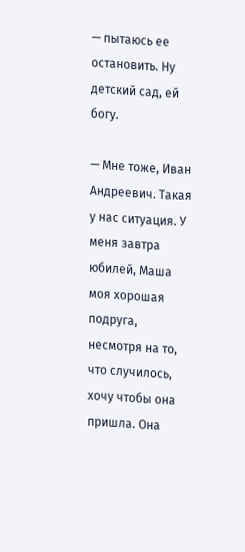— пытаюсь ее остановить. Ну детский сад, ей богу.

— Мне тоже, Иван Андреевич. Такая у нас ситуация. У меня завтра юбилей, Маша моя хорошая подруга, несмотря на то, что случилось, хочу чтобы она пришла. Она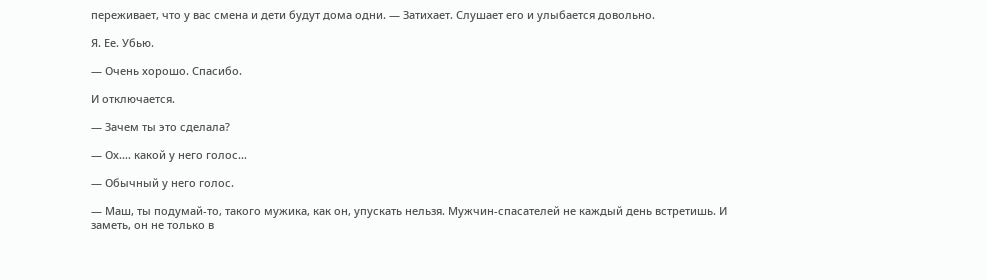переживает, что у вас смена и дети будут дома одни. — Затихает. Слушает его и улыбается довольно.

Я. Ее. Убью.

— Очень хорошо. Спасибо.

И отключается.

— Зачем ты это сделала?

— Ох.… какой у него голос…

— Обычный у него голос.

— Маш, ты подумай-то, такого мужика, как он, упускать нельзя. Мужчин-спасателей не каждый день встретишь. И заметь, он не только в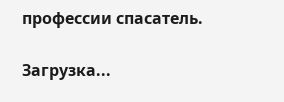профессии спасатель.

Загрузка...